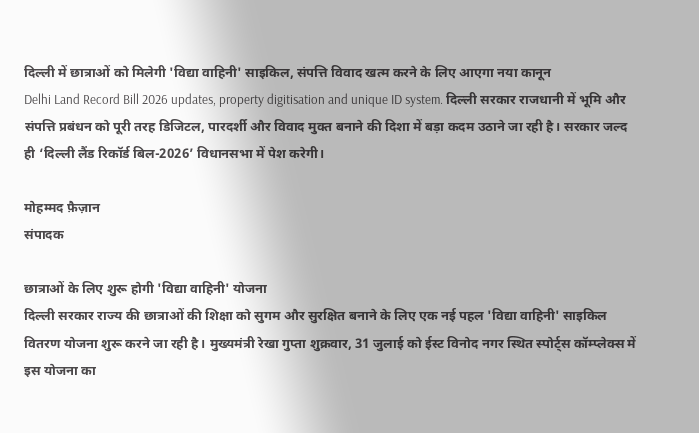दिल्ली में छात्राओं को मिलेगी 'विद्या वाहिनी' साइकिल, संपत्ति विवाद खत्म करने के लिए आएगा नया कानून
Delhi Land Record Bill 2026 updates, property digitisation and unique ID system. दिल्ली सरकार राजधानी में भूमि और संपत्ति प्रबंधन को पूरी तरह डिजिटल, पारदर्शी और विवाद मुक्त बनाने की दिशा में बड़ा कदम उठाने जा रही है। सरकार जल्द ही ‘दिल्ली लैंड रिकॉर्ड बिल-2026’ विधानसभा में पेश करेगी।

मोहम्मद फ़ैज़ान
संपादक

छात्राओं के लिए शुरू होगी 'विद्या वाहिनी' योजना
दिल्ली सरकार राज्य की छात्राओं की शिक्षा को सुगम और सुरक्षित बनाने के लिए एक नई पहल 'विद्या वाहिनी' साइकिल वितरण योजना शुरू करने जा रही है। मुख्यमंत्री रेखा गुप्ता शुक्रवार, 31 जुलाई को ईस्ट विनोद नगर स्थित स्पोर्ट्स कॉम्प्लेक्स में इस योजना का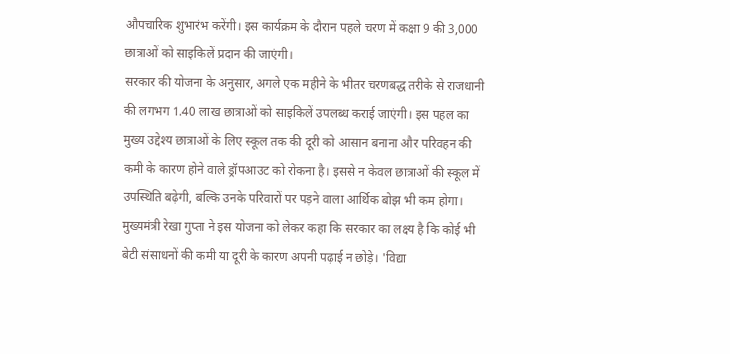औपचारिक शुभारंभ करेंगी। इस कार्यक्रम के दौरान पहले चरण में कक्षा 9 की 3,000 छात्राओं को साइकिलें प्रदान की जाएंगी।
सरकार की योजना के अनुसार, अगले एक महीने के भीतर चरणबद्ध तरीके से राजधानी की लगभग 1.40 लाख छात्राओं को साइकिलें उपलब्ध कराई जाएंगी। इस पहल का मुख्य उद्देश्य छात्राओं के लिए स्कूल तक की दूरी को आसान बनाना और परिवहन की कमी के कारण होने वाले ड्रॉपआउट को रोकना है। इससे न केवल छात्राओं की स्कूल में उपस्थिति बढ़ेगी, बल्कि उनके परिवारों पर पड़ने वाला आर्थिक बोझ भी कम होगा।
मुख्यमंत्री रेखा गुप्ता ने इस योजना को लेकर कहा कि सरकार का लक्ष्य है कि कोई भी बेटी संसाधनों की कमी या दूरी के कारण अपनी पढ़ाई न छोड़े। 'विद्या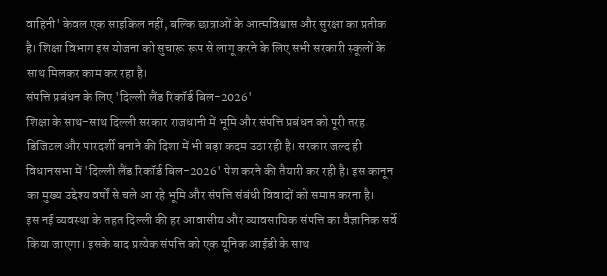वाहिनी' केवल एक साइकिल नहीं, बल्कि छात्राओं के आत्मविश्वास और सुरक्षा का प्रतीक है। शिक्षा विभाग इस योजना को सुचारू रूप से लागू करने के लिए सभी सरकारी स्कूलों के साथ मिलकर काम कर रहा है।
संपत्ति प्रबंधन के लिए 'दिल्ली लैंड रिकॉर्ड बिल-2026'
शिक्षा के साथ-साथ दिल्ली सरकार राजधानी में भूमि और संपत्ति प्रबंधन को पूरी तरह डिजिटल और पारदर्शी बनाने की दिशा में भी बड़ा कदम उठा रही है। सरकार जल्द ही विधानसभा में 'दिल्ली लैंड रिकॉर्ड बिल-2026' पेश करने की तैयारी कर रही है। इस कानून का मुख्य उद्देश्य वर्षों से चले आ रहे भूमि और संपत्ति संबंधी विवादों को समाप्त करना है।
इस नई व्यवस्था के तहत दिल्ली की हर आवासीय और व्यावसायिक संपत्ति का वैज्ञानिक सर्वे किया जाएगा। इसके बाद प्रत्येक संपत्ति को एक यूनिक आईडी के साथ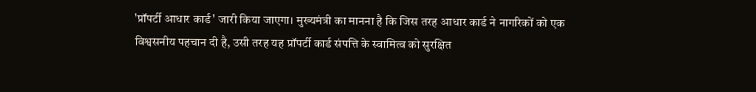'प्रॉपर्टी आधार कार्ड' जारी किया जाएगा। मुख्यमंत्री का मानना है कि जिस तरह आधार कार्ड ने नागरिकों को एक विश्वसनीय पहचान दी है, उसी तरह यह प्रॉपर्टी कार्ड संपत्ति के स्वामित्व को सुरक्षित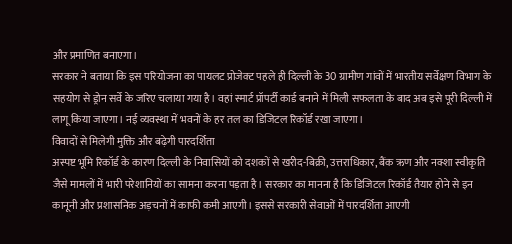और प्रमाणित बनाएगा।
सरकार ने बताया कि इस परियोजना का पायलट प्रोजेक्ट पहले ही दिल्ली के 30 ग्रामीण गांवों में भारतीय सर्वेक्षण विभाग के सहयोग से ड्रोन सर्वे के जरिए चलाया गया है। वहां स्मार्ट प्रॉपर्टी कार्ड बनाने में मिली सफलता के बाद अब इसे पूरी दिल्ली में लागू किया जाएगा। नई व्यवस्था में भवनों के हर तल का डिजिटल रिकॉर्ड रखा जाएगा।
विवादों से मिलेगी मुक्ति और बढ़ेगी पारदर्शिता
अस्पष्ट भूमि रिकॉर्ड के कारण दिल्ली के निवासियों को दशकों से खरीद-बिक्री, उत्तराधिकार, बैंक ऋण और नक्शा स्वीकृति जैसे मामलों में भारी परेशानियों का सामना करना पड़ता है। सरकार का मानना है कि डिजिटल रिकॉर्ड तैयार होने से इन कानूनी और प्रशासनिक अड़चनों में काफी कमी आएगी। इससे सरकारी सेवाओं में पारदर्शिता आएगी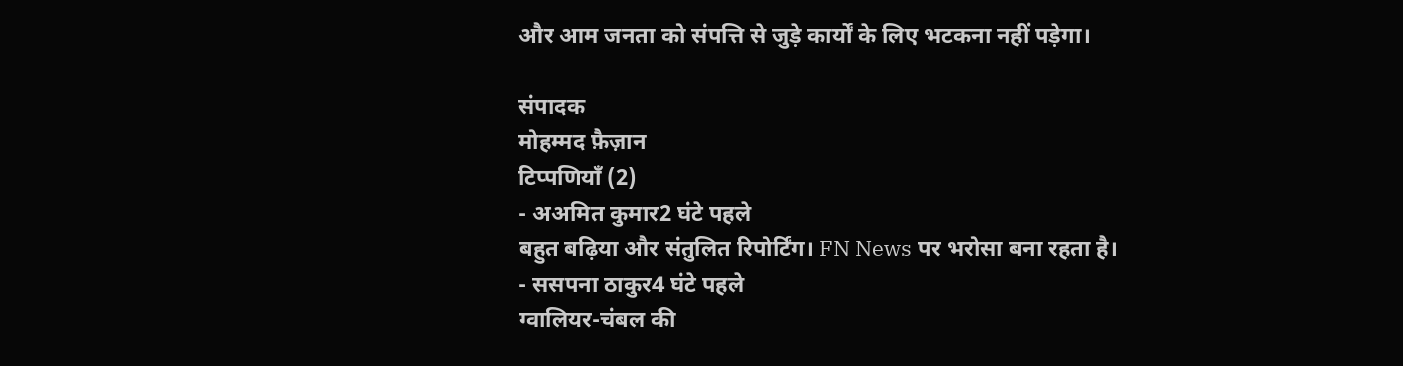और आम जनता को संपत्ति से जुड़े कार्यों के लिए भटकना नहीं पड़ेगा।

संपादक
मोहम्मद फ़ैज़ान
टिप्पणियाँ (2)
- अअमित कुमार2 घंटे पहले
बहुत बढ़िया और संतुलित रिपोर्टिंग। FN News पर भरोसा बना रहता है।
- ससपना ठाकुर4 घंटे पहले
ग्वालियर-चंबल की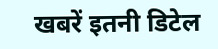खबरें इतनी डिटेल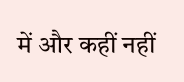में और कहीं नहीं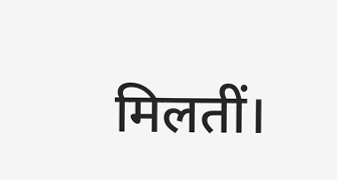मिलतीं।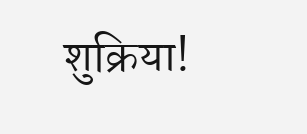शुक्रिया!